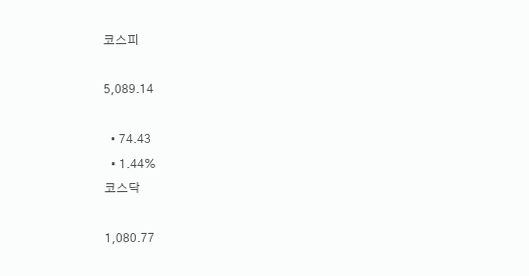코스피

5,089.14

  • 74.43
  • 1.44%
코스닥

1,080.77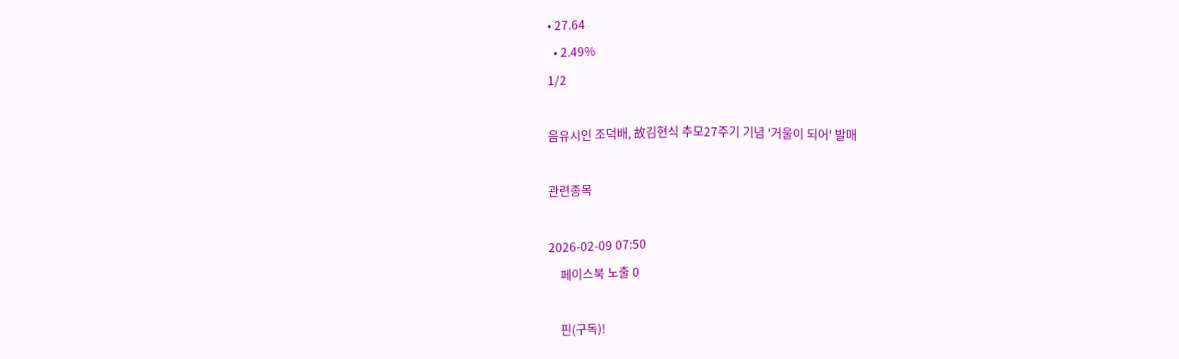• 27.64
  • 2.49%
1/2

음유시인 조덕배, 故김현식 추모27주기 기념 '거울이 되어' 발매

관련종목

2026-02-09 07:50
    페이스북 노출 0

    핀(구독)!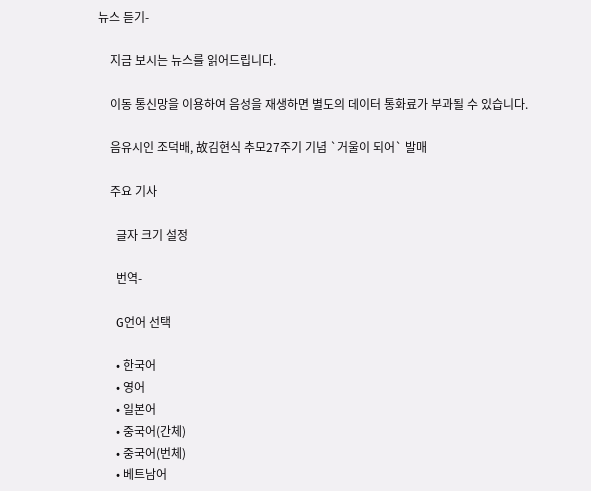뉴스 듣기-

    지금 보시는 뉴스를 읽어드립니다.

    이동 통신망을 이용하여 음성을 재생하면 별도의 데이터 통화료가 부과될 수 있습니다.

    음유시인 조덕배, 故김현식 추모27주기 기념 `거울이 되어` 발매

    주요 기사

      글자 크기 설정

      번역-

      G언어 선택

      • 한국어
      • 영어
      • 일본어
      • 중국어(간체)
      • 중국어(번체)
      • 베트남어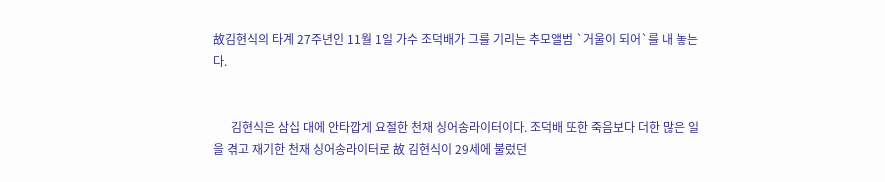故김현식의 타계 27주년인 11월 1일 가수 조덕배가 그를 기리는 추모앨범 `거울이 되어`를 내 놓는다.


      김현식은 삼십 대에 안타깝게 요절한 천재 싱어송라이터이다. 조덕배 또한 죽음보다 더한 많은 일을 겪고 재기한 천재 싱어송라이터로 故 김현식이 29세에 불렀던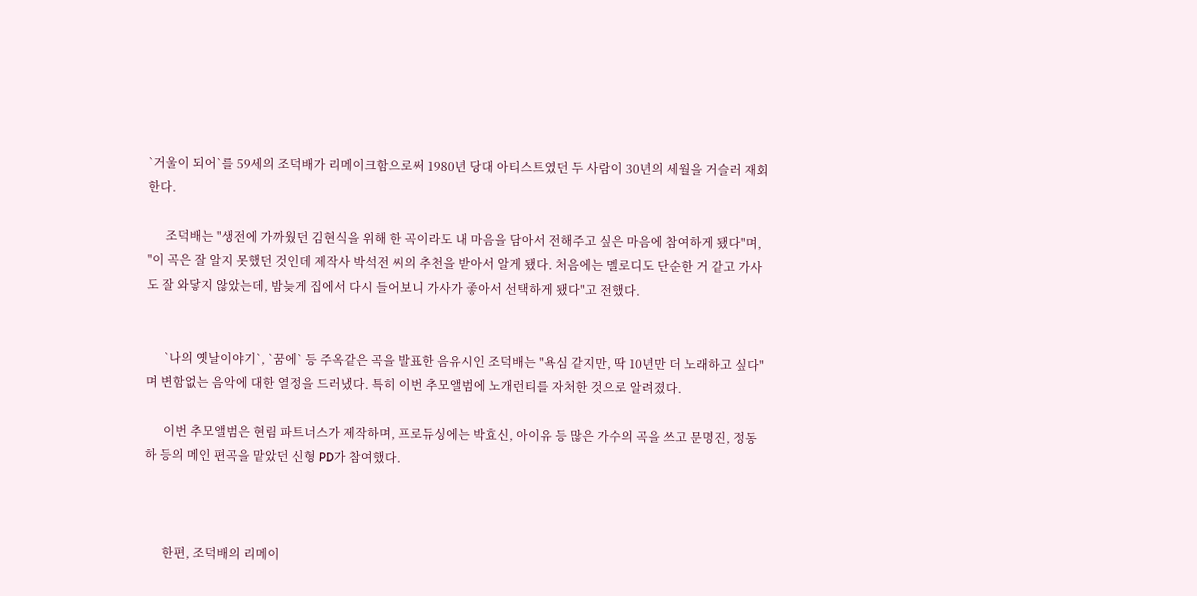`거울이 되어`를 59세의 조덕배가 리메이크함으로써 1980년 당대 아티스트였던 두 사람이 30년의 세월을 거슬러 재회한다.

      조덕배는 "생전에 가까웠던 김현식을 위해 한 곡이라도 내 마음을 담아서 전해주고 싶은 마음에 참여하게 됐다"며, "이 곡은 잘 알지 못했던 것인데 제작사 박석전 씨의 추천을 받아서 알게 됐다. 처음에는 멜로디도 단순한 거 같고 가사도 잘 와닿지 않았는데, 밤늦게 집에서 다시 들어보니 가사가 좋아서 선택하게 됐다"고 전했다.


      `나의 옛날이야기`, `꿈에` 등 주옥같은 곡을 발표한 음유시인 조덕배는 "욕심 같지만, 딱 10년만 더 노래하고 싶다"며 변함없는 음악에 대한 열정을 드러냈다. 특히 이번 추모앨범에 노개런티를 자처한 것으로 알려졌다.

      이번 추모앨범은 현림 파트너스가 제작하며, 프로듀싱에는 박효신, 아이유 등 많은 가수의 곡을 쓰고 문명진, 정동하 등의 메인 편곡을 맡았던 신형 PD가 참여했다.



      한편, 조덕배의 리메이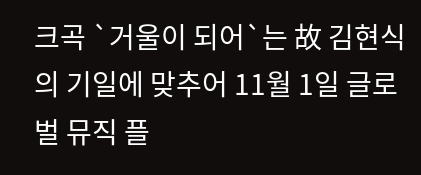크곡 `거울이 되어`는 故 김현식의 기일에 맞추어 11월 1일 글로벌 뮤직 플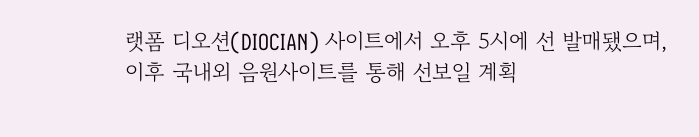랫폼 디오션(DIOCIAN) 사이트에서 오후 5시에 선 발매됐으며, 이후 국내외 음원사이트를 통해 선보일 계획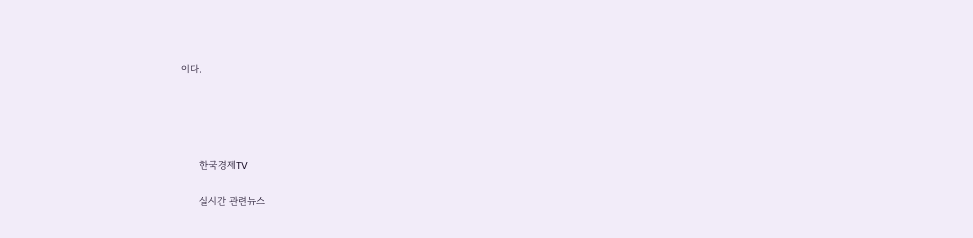이다.







      한국경제TV


      실시간 관련뉴스